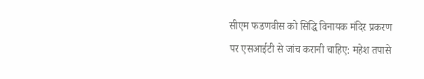सीएम फडणवीस को सिद्धि विनायक मंदिर प्रकरण पर एसआईटी से जांच करानी चाहिए: महेश तपासे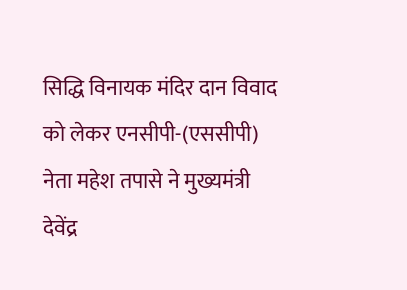सिद्धि विनायक मंदिर दान विवाद को लेकर एनसीपी-(एससीपी) नेता महेश तपासे ने मुख्यमंत्री देवेंद्र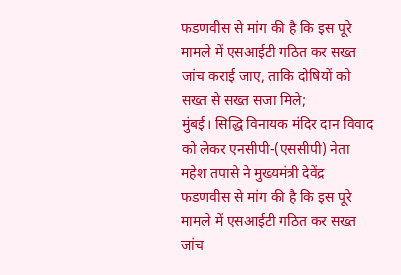फडणवीस से मांग की है कि इस पूरे मामले में एसआईटी गठित कर सख्त जांच कराई जाए, ताकि दोषियों को सख्त से सख्त सजा मिले;
मुंबई। सिद्धि विनायक मंदिर दान विवाद को लेकर एनसीपी-(एससीपी) नेता महेश तपासे ने मुख्यमंत्री देवेंद्र फडणवीस से मांग की है कि इस पूरे मामले में एसआईटी गठित कर सख्त जांच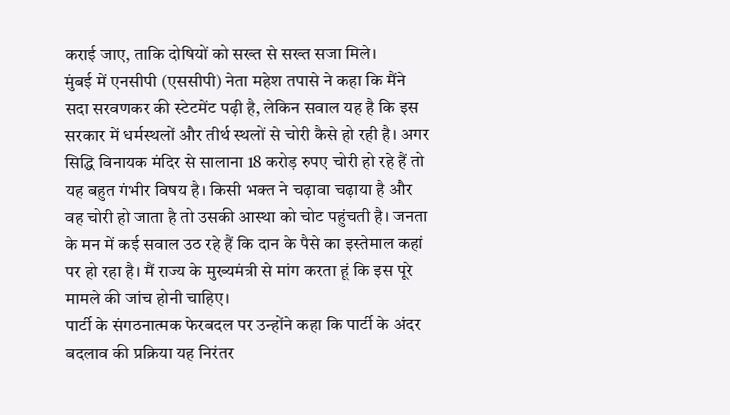कराई जाए, ताकि दोषियों को सख्त से सख्त सजा मिले।
मुंबई में एनसीपी (एससीपी) नेता महेश तपासे ने कहा कि मैंने सदा सरवणकर की स्टेटमेंट पढ़ी है, लेकिन सवाल यह है कि इस सरकार में धर्मस्थलों और तीर्थ स्थलों से चोरी कैसे हो रही है। अगर सिद्धि विनायक मंदिर से सालाना 18 करोड़ रुपए चोरी हो रहे हैं तो यह बहुत गंभीर विषय है। किसी भक्त ने चढ़ावा चढ़ाया है और वह चोरी हो जाता है तो उसकी आस्था को चोट पहुंचती है। जनता के मन में कई सवाल उठ रहे हैं कि दान के पैसे का इस्तेमाल कहां पर हो रहा है। मैं राज्य के मुख्यमंत्री से मांग करता हूं कि इस पूरे मामले की जांच होनी चाहिए।
पार्टी के संगठनात्मक फेरबदल पर उन्होंने कहा कि पार्टी के अंदर बदलाव की प्रक्रिया यह निरंतर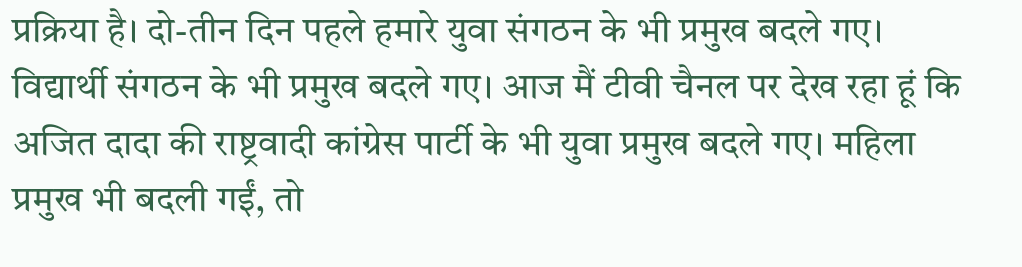प्रक्रिया है। दो-तीन दिन पहले हमारे युवा संगठन के भी प्रमुख बदले गए। विद्यार्थी संगठन के भी प्रमुख बदले गए। आज मैं टीवी चैनल पर देख रहा हूं कि अजित दादा की राष्ट्रवादी कांग्रेस पार्टी के भी युवा प्रमुख बदले गए। महिला प्रमुख भी बदली गईं, तो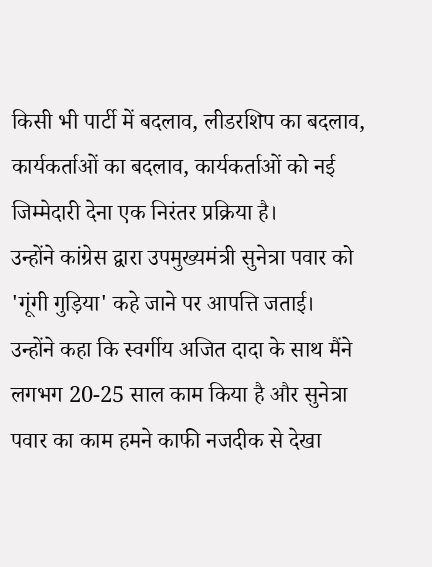किसी भी पार्टी में बदलाव, लीडरशिप का बदलाव, कार्यकर्ताओं का बदलाव, कार्यकर्ताओं को नई जिम्मेदारी देना एक निरंतर प्रक्रिया है।
उन्होंने कांग्रेस द्वारा उपमुख्यमंत्री सुनेत्रा पवार को 'गूंगी गुड़िया' कहे जाने पर आपत्ति जताई।
उन्होंने कहा कि स्वर्गीय अजित दादा के साथ मैंने लगभग 20-25 साल काम किया है और सुनेत्रा पवार का काम हमने काफी नजदीक से देखा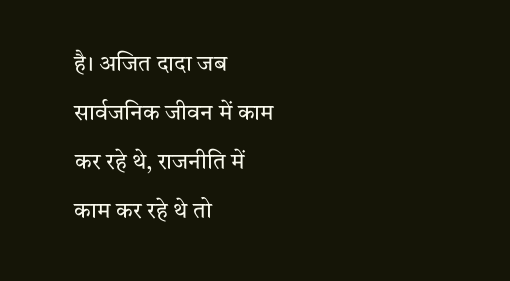है। अजित दादा जब सार्वजनिक जीवन में काम कर रहे थे, राजनीति में काम कर रहे थे तो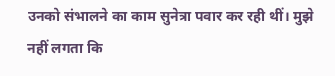उनको संभालने का काम सुनेत्रा पवार कर रही थीं। मुझे नहीं लगता कि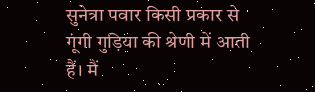सुनेत्रा पवार किसी प्रकार से गूंगी गुड़िया की श्रेणी में आती हैं। मैं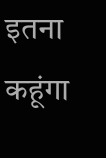इतना कहूंगा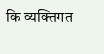कि व्यक्तिगत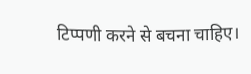टिप्पणी करने से बचना चाहिए।